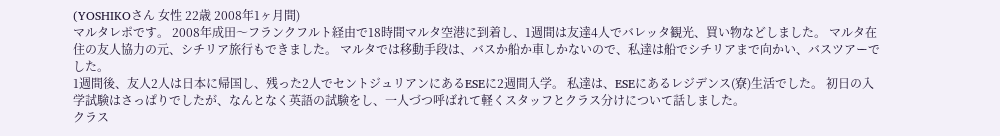(YOSHIKOさん 女性 22歳 2008年1ヶ月間)
マルタレポです。 2008年成田〜フランクフルト経由で18時間マルタ空港に到着し、1週間は友達4人でバレッタ観光、買い物などしました。 マルタ在住の友人協力の元、シチリア旅行もできました。 マルタでは移動手段は、バスか船か車しかないので、私達は船でシチリアまで向かい、バスツアーでした。
1週間後、友人2人は日本に帰国し、残った2人でセントジュリアンにあるESEに2週間入学。 私達は、ESEにあるレジデンス(寮)生活でした。 初日の入学試験はさっぱりでしたが、なんとなく英語の試験をし、一人づつ呼ばれて軽くスタッフとクラス分けについて話しました。
クラス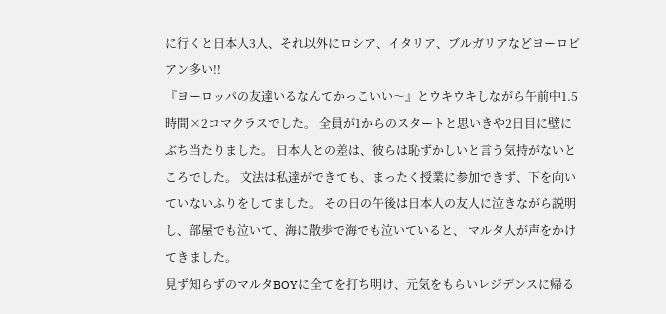に行くと日本人3人、それ以外にロシア、イタリア、ブルガリアなどヨーロピアン多い!!
『ヨーロッパの友達いるなんてかっこいい〜』とウキウキしながら午前中1.5時間×2コマクラスでした。 全員が1からのスタートと思いきや2日目に壁にぶち当たりました。 日本人との差は、彼らは恥ずかしいと言う気持がないところでした。 文法は私達ができても、まったく授業に参加できず、下を向いていないふりをしてました。 その日の午後は日本人の友人に泣きながら説明し、部屋でも泣いて、海に散歩で海でも泣いていると、 マルタ人が声をかけてきました。
見ず知らずのマルタBOYに全てを打ち明け、元気をもらいレジデンスに帰る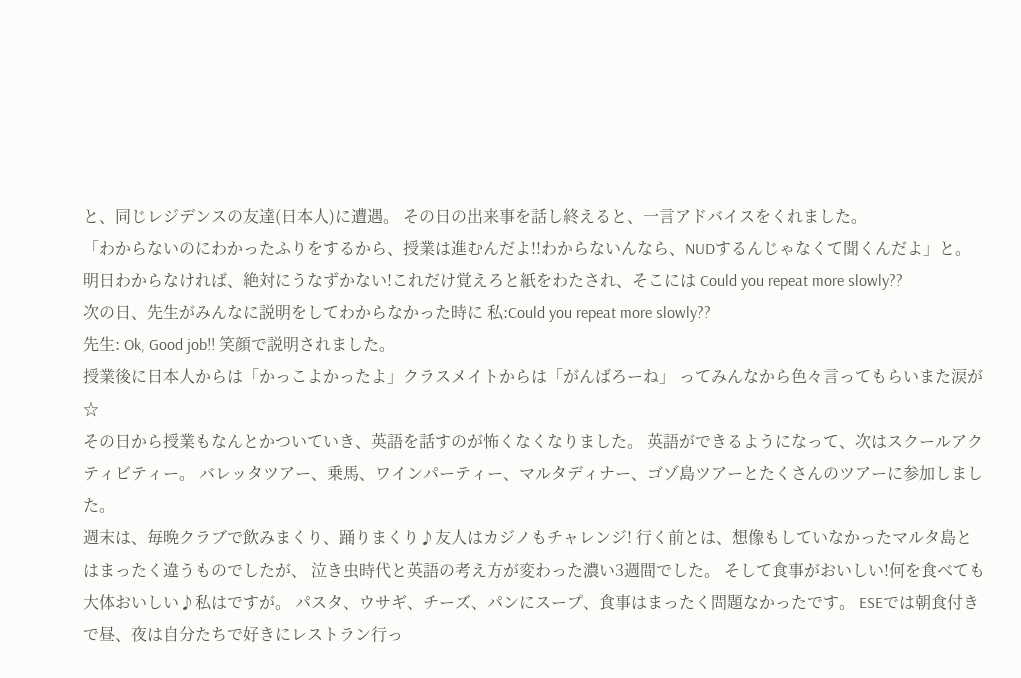と、同じレジデンスの友達(日本人)に遭遇。 その日の出来事を話し終えると、一言アドバイスをくれました。
「わからないのにわかったふりをするから、授業は進むんだよ!!わからないんなら、NUDするんじゃなくて聞くんだよ」と。
明日わからなければ、絶対にうなずかない!これだけ覚えろと紙をわたされ、そこには Could you repeat more slowly??
次の日、先生がみんなに説明をしてわからなかった時に 私:Could you repeat more slowly??
先生: Ok, Good job!! 笑顔で説明されました。
授業後に日本人からは「かっこよかったよ」クラスメイトからは「がんばろーね」 ってみんなから色々言ってもらいまた涙が☆
その日から授業もなんとかついていき、英語を話すのが怖くなくなりました。 英語ができるようになって、次はスクールアクティビティー。 バレッタツアー、乗馬、ワインパーティー、マルタディナー、ゴゾ島ツアーとたくさんのツアーに参加しました。
週末は、毎晩クラブで飲みまくり、踊りまくり♪友人はカジノもチャレンジ! 行く前とは、想像もしていなかったマルタ島とはまったく違うものでしたが、 泣き虫時代と英語の考え方が変わった濃い3週間でした。 そして食事がおいしい!何を食べても大体おいしい♪私はですが。 パスタ、ウサギ、チーズ、パンにスープ、食事はまったく問題なかったです。 ESEでは朝食付きで昼、夜は自分たちで好きにレストラン行っ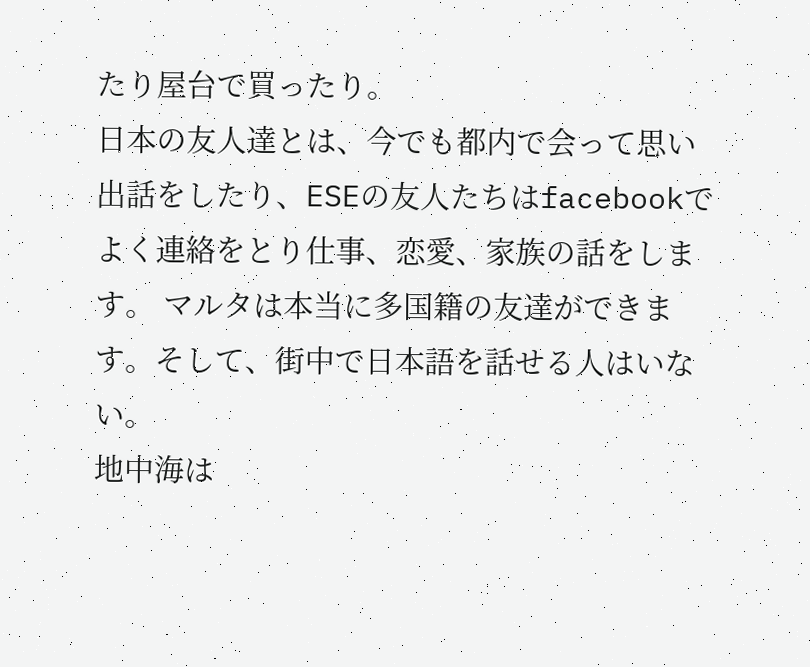たり屋台で買ったり。
日本の友人達とは、今でも都内で会って思い出話をしたり、ESEの友人たちはfacebookでよく連絡をとり仕事、恋愛、家族の話をします。 マルタは本当に多国籍の友達ができます。そして、街中で日本語を話せる人はいない。
地中海は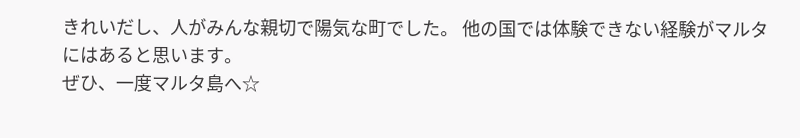きれいだし、人がみんな親切で陽気な町でした。 他の国では体験できない経験がマルタにはあると思います。
ぜひ、一度マルタ島へ☆